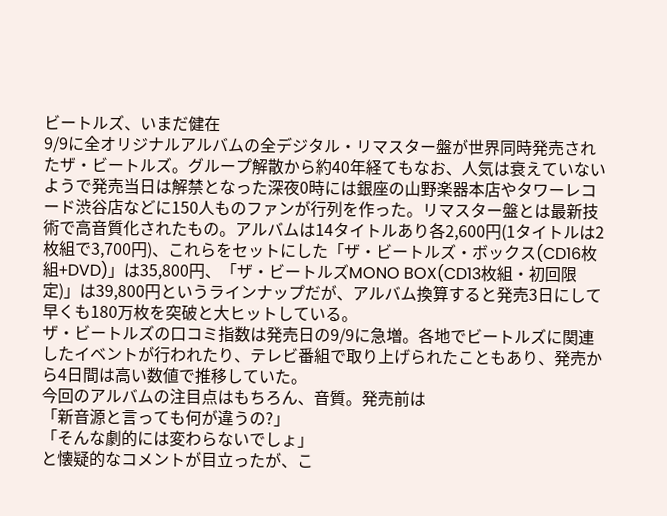ビートルズ、いまだ健在
9/9に全オリジナルアルバムの全デジタル・リマスター盤が世界同時発売されたザ・ビートルズ。グループ解散から約40年経てもなお、人気は衰えていないようで発売当日は解禁となった深夜0時には銀座の山野楽器本店やタワーレコード渋谷店などに150人ものファンが行列を作った。リマスター盤とは最新技術で高音質化されたもの。アルバムは14タイトルあり各2,600円(1タイトルは2枚組で3,700円)、これらをセットにした「ザ・ビートルズ・ボックス(CD16枚組+DVD)」は35,800円、「ザ・ビートルズMONO BOX(CD13枚組・初回限定)」は39,800円というラインナップだが、アルバム換算すると発売3日にして早くも180万枚を突破と大ヒットしている。
ザ・ビートルズの口コミ指数は発売日の9/9に急増。各地でビートルズに関連したイベントが行われたり、テレビ番組で取り上げられたこともあり、発売から4日間は高い数値で推移していた。
今回のアルバムの注目点はもちろん、音質。発売前は
「新音源と言っても何が違うの?」
「そんな劇的には変わらないでしょ」
と懐疑的なコメントが目立ったが、こ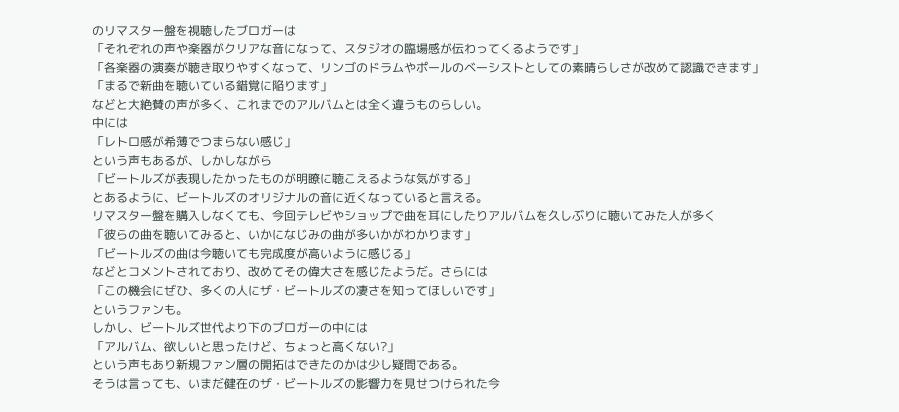のリマスター盤を視聴したブロガーは
「それぞれの声や楽器がクリアな音になって、スタジオの臨場感が伝わってくるようです」
「各楽器の演奏が聴き取りやすくなって、リンゴのドラムやポールのベーシストとしての素晴らしさが改めて認識できます」
「まるで新曲を聴いている錯覚に陥ります」
などと大絶賛の声が多く、これまでのアルバムとは全く違うものらしい。
中には
「レトロ感が希薄でつまらない感じ」
という声もあるが、しかしながら
「ビートルズが表現したかったものが明瞭に聴こえるような気がする」
とあるように、ビートルズのオリジナルの音に近くなっていると言える。
リマスター盤を購入しなくても、今回テレビやショップで曲を耳にしたりアルバムを久しぶりに聴いてみた人が多く
「彼らの曲を聴いてみると、いかになじみの曲が多いかがわかります」
「ビートルズの曲は今聴いても完成度が高いように感じる」
などとコメントされており、改めてその偉大さを感じたようだ。さらには
「この機会にぜひ、多くの人にザ・ビートルズの凄さを知ってほしいです」
というファンも。
しかし、ビートルズ世代より下のブロガーの中には
「アルバム、欲しいと思ったけど、ちょっと高くない?」
という声もあり新規ファン層の開拓はできたのかは少し疑問である。
そうは言っても、いまだ健在のザ・ビートルズの影響力を見せつけられた今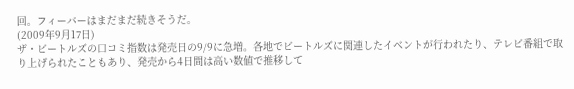回。フィーバーはまだまだ続きそうだ。
(2009年9月17日)
ザ・ビートルズの口コミ指数は発売日の9/9に急増。各地でビートルズに関連したイベントが行われたり、テレビ番組で取り上げられたこともあり、発売から4日間は高い数値で推移して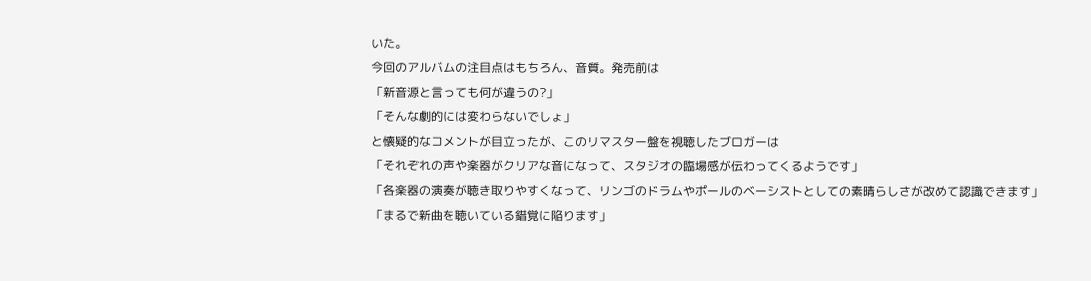いた。
今回のアルバムの注目点はもちろん、音質。発売前は
「新音源と言っても何が違うの?」
「そんな劇的には変わらないでしょ」
と懐疑的なコメントが目立ったが、このリマスター盤を視聴したブロガーは
「それぞれの声や楽器がクリアな音になって、スタジオの臨場感が伝わってくるようです」
「各楽器の演奏が聴き取りやすくなって、リンゴのドラムやポールのベーシストとしての素晴らしさが改めて認識できます」
「まるで新曲を聴いている錯覚に陥ります」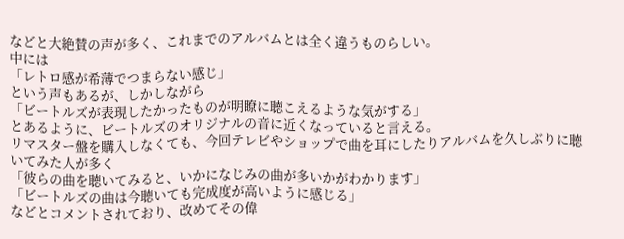などと大絶賛の声が多く、これまでのアルバムとは全く違うものらしい。
中には
「レトロ感が希薄でつまらない感じ」
という声もあるが、しかしながら
「ビートルズが表現したかったものが明瞭に聴こえるような気がする」
とあるように、ビートルズのオリジナルの音に近くなっていると言える。
リマスター盤を購入しなくても、今回テレビやショップで曲を耳にしたりアルバムを久しぶりに聴いてみた人が多く
「彼らの曲を聴いてみると、いかになじみの曲が多いかがわかります」
「ビートルズの曲は今聴いても完成度が高いように感じる」
などとコメントされており、改めてその偉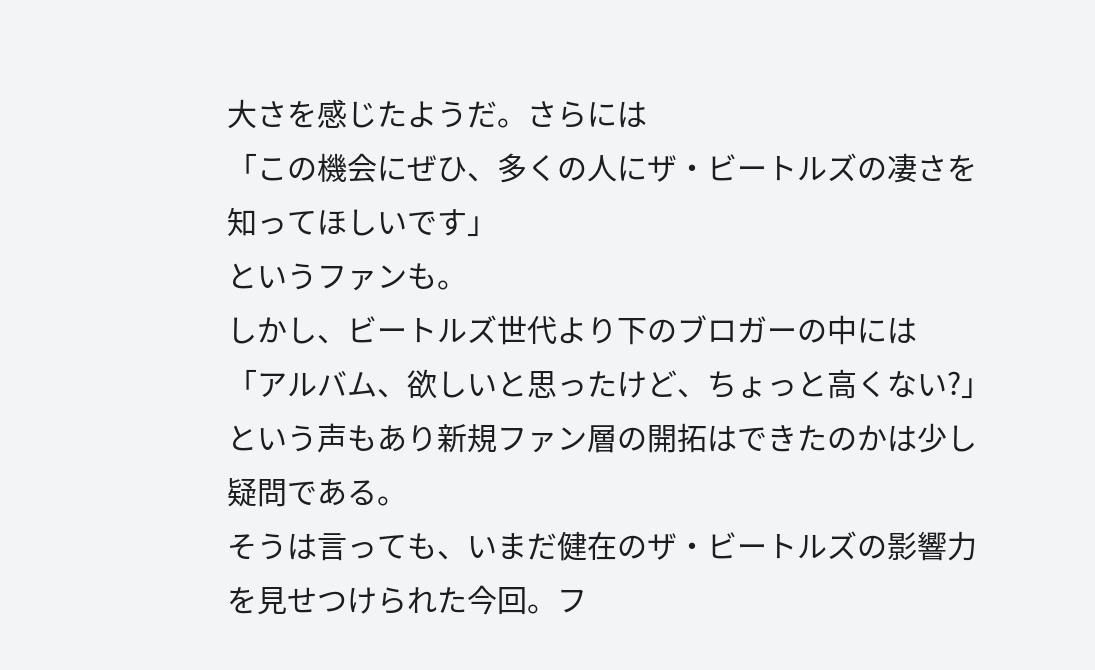大さを感じたようだ。さらには
「この機会にぜひ、多くの人にザ・ビートルズの凄さを知ってほしいです」
というファンも。
しかし、ビートルズ世代より下のブロガーの中には
「アルバム、欲しいと思ったけど、ちょっと高くない?」
という声もあり新規ファン層の開拓はできたのかは少し疑問である。
そうは言っても、いまだ健在のザ・ビートルズの影響力を見せつけられた今回。フ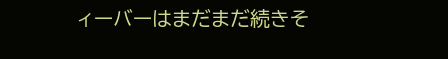ィーバーはまだまだ続きそ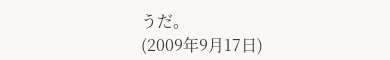うだ。
(2009年9月17日)